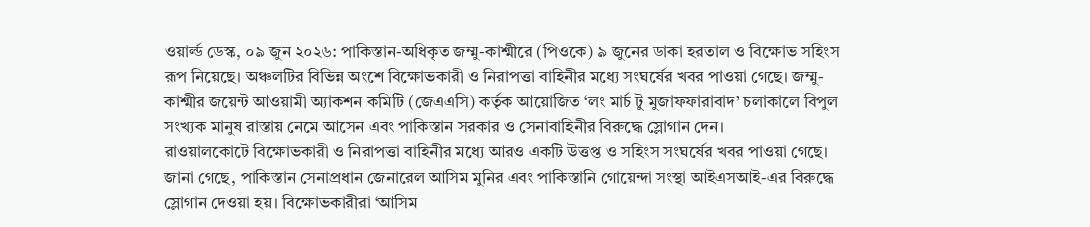ওয়ার্ল্ড ডেস্ক, ০৯ জুন ২০২৬: পাকিস্তান-অধিকৃত জম্মু-কাশ্মীরে (পিওকে) ৯ জুনের ডাকা হরতাল ও বিক্ষোভ সহিংস রূপ নিয়েছে। অঞ্চলটির বিভিন্ন অংশে বিক্ষোভকারী ও নিরাপত্তা বাহিনীর মধ্যে সংঘর্ষের খবর পাওয়া গেছে। জম্মু-কাশ্মীর জয়েন্ট আওয়ামী অ্যাকশন কমিটি (জেএএসি) কর্তৃক আয়োজিত ‘লং মার্চ টু মুজাফফারাবাদ’ চলাকালে বিপুল সংখ্যক মানুষ রাস্তায় নেমে আসেন এবং পাকিস্তান সরকার ও সেনাবাহিনীর বিরুদ্ধে স্লোগান দেন।
রাওয়ালকোটে বিক্ষোভকারী ও নিরাপত্তা বাহিনীর মধ্যে আরও একটি উত্তপ্ত ও সহিংস সংঘর্ষের খবর পাওয়া গেছে। জানা গেছে, পাকিস্তান সেনাপ্রধান জেনারেল আসিম মুনির এবং পাকিস্তানি গোয়েন্দা সংস্থা আইএসআই-এর বিরুদ্ধে স্লোগান দেওয়া হয়। বিক্ষোভকারীরা ‘আসিম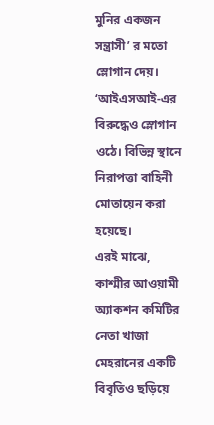মুনির একজন সন্ত্রাসী’ র মতো স্লোগান দেয়। ‘আইএসআই-এর বিরুদ্ধেও স্লোগান ওঠে। বিভিন্ন স্থানে নিরাপত্তা বাহিনী মোতায়েন করা হয়েছে।
এরই মাঝে, কাশ্মীর আওয়ামী অ্যাকশন কমিটির নেতা খাজা মেহরানের একটি বিবৃতিও ছড়িয়ে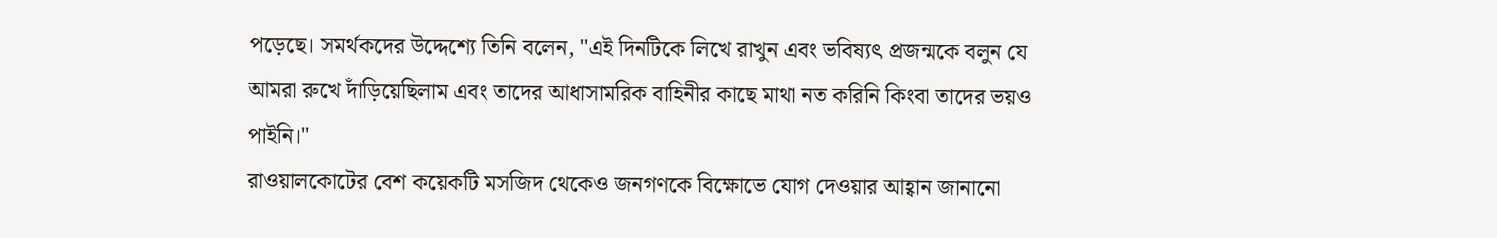পড়েছে। সমর্থকদের উদ্দেশ্যে তিনি বলেন, "এই দিনটিকে লিখে রাখুন এবং ভবিষ্যৎ প্রজন্মকে বলুন যে আমরা রুখে দাঁড়িয়েছিলাম এবং তাদের আধাসামরিক বাহিনীর কাছে মাথা নত করিনি কিংবা তাদের ভয়ও পাইনি।"
রাওয়ালকোটের বেশ কয়েকটি মসজিদ থেকেও জনগণকে বিক্ষোভে যোগ দেওয়ার আহ্বান জানানো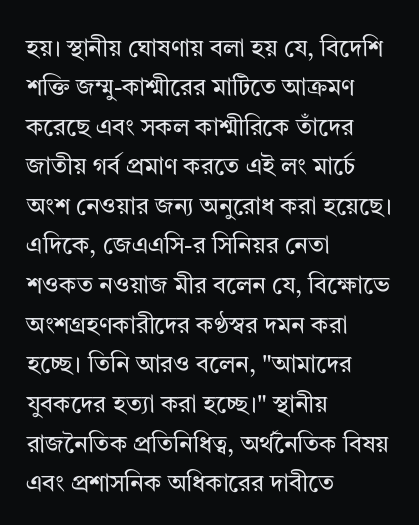হয়। স্থানীয় ঘোষণায় বলা হয় যে, বিদেশি শক্তি জম্মু-কাশ্মীরের মাটিতে আক্রমণ করেছে এবং সকল কাশ্মীরিকে তাঁদের জাতীয় গর্ব প্রমাণ করতে এই লং মার্চে অংশ নেওয়ার জন্য অনুরোধ করা হয়েছে।
এদিকে, জেএএসি-র সিনিয়র নেতা শওকত নওয়াজ মীর বলেন যে, বিক্ষোভে অংশগ্রহণকারীদের কণ্ঠস্বর দমন করা হচ্ছে। তিনি আরও বলেন, "আমাদের যুবকদের হত্যা করা হচ্ছে।" স্থানীয় রাজনৈতিক প্রতিনিধিত্ব, অর্থনৈতিক বিষয় এবং প্রশাসনিক অধিকারের দাবীতে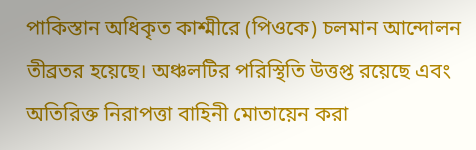পাকিস্তান অধিকৃত কাশ্মীরে (পিওকে) চলমান আন্দোলন তীব্রতর হয়েছে। অঞ্চলটির পরিস্থিতি উত্তপ্ত রয়েছে এবং অতিরিক্ত নিরাপত্তা বাহিনী মোতায়েন করা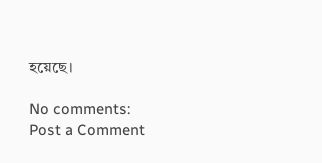হয়েছে।

No comments:
Post a Comment